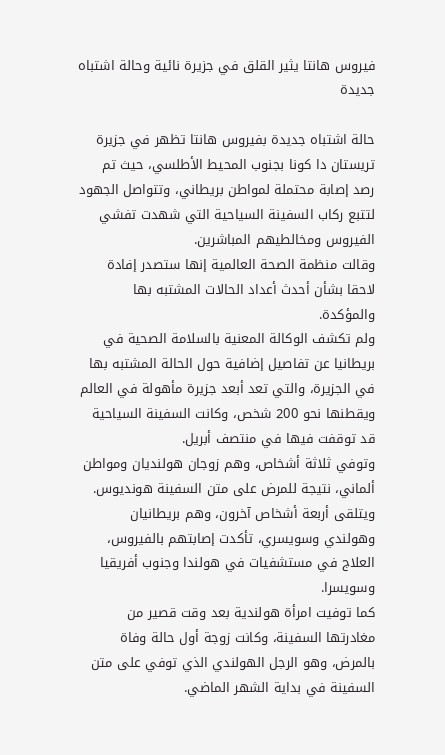فيروس هانتا يثير القلق في جزيرة نائية وحالة اشتباه جديدة

حالة اشتباه جديدة بفيروس هانتا تظهر في جزيرة تريستان دا كونا بجنوب المحيط الأطلسي، حيث تم رصد إصابة محتملة لمواطن بريطاني، وتتواصل الجهود لتتبع ركاب السفينة السياحية التي شهدت تفشي الفيروس ومخالطيهم المباشرين.
وقالت منظمة الصحة العالمية إنها ستصدر إفادة لاحقا بشأن أحدث أعداد الحالات المشتبه بها والمؤكدة.
ولم تكشف الوكالة المعنية بالسلامة الصحية في بريطانيا عن تفاصيل إضافية حول الحالة المشتبه بها في الجزيرة، والتي تعد أبعد جزيرة مأهولة في العالم ويقطنها نحو 200 شخص، وكانت السفينة السياحية قد توقفت فيها في منتصف أبريل.
وتوفي ثلاثة أشخاص، وهم زوجان هولنديان ومواطن ألماني، نتيجة للمرض على متن السفينة هونديوس.
ويتلقى أربعة أشخاص آخرون، وهم بريطانيان وهولندي وسويسري، تأكدت إصابتهم بالفيروس، العلاج في مستشفيات في هولندا وجنوب أفريقيا وسويسرا.
كما توفيت امرأة هولندية بعد وقت قصير من مغادرتها السفينة، وكانت زوجة أول حالة وفاة بالمرض، وهو الرجل الهولندي الذي توفي على متن السفينة في بداية الشهر الماضي.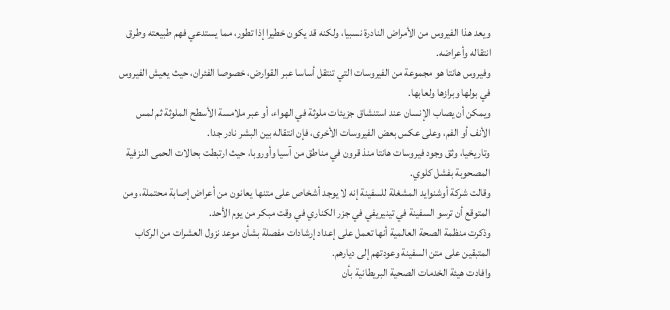ويعد هذا الفيروس من الأمراض النادرة نسبيا، ولكنه قد يكون خطيرا إذا تطور، مما يستدعي فهم طبيعته وطرق انتقاله وأعراضه.
وفيروس هانتا هو مجموعة من الفيروسات التي تنتقل أساسا عبر القوارض، خصوصا الفئران، حيث يعيش الفيروس في بولها وبرازها ولعابها.
ويمكن أن يصاب الإنسان عند استنشاق جزيئات ملوثة في الهواء، أو عبر ملامسة الأسطح الملوثة ثم لمس الأنف أو الفم، وعلى عكس بعض الفيروسات الأخرى، فإن انتقاله بين البشر نادر جدا.
وتاريخيا، وثق وجود فيروسات هانتا منذ قرون في مناطق من آسيا وأوروبا، حيث ارتبطت بحالات الحمى النزفية المصحوبة بفشل كلوي.
وقالت شركة أوشنوايد المشغلة للسفينة إنه لا يوجد أشخاص على متنها يعانون من أعراض إصابة محتملة، ومن المتوقع أن ترسو السفينة في تينيريفي في جزر الكناري في وقت مبكر من يوم الأحد.
وذكرت منظمة الصحة العالمية أنها تعمل على إعداد إرشادات مفصلة بشأن موعد نزول العشرات من الركاب المتبقين على متن السفينة وعودتهم إلى ديارهم.
وافادت هيئة الخدمات الصحية البريطانية بأن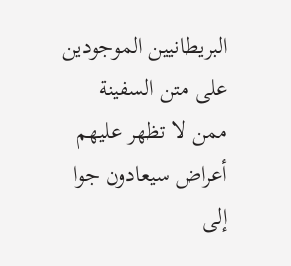البريطانيين الموجودين على متن السفينة ممن لا تظهر عليهم أعراض سيعادون جوا إلى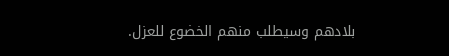بلادهم وسيطلب منهم الخضوع للعزل.